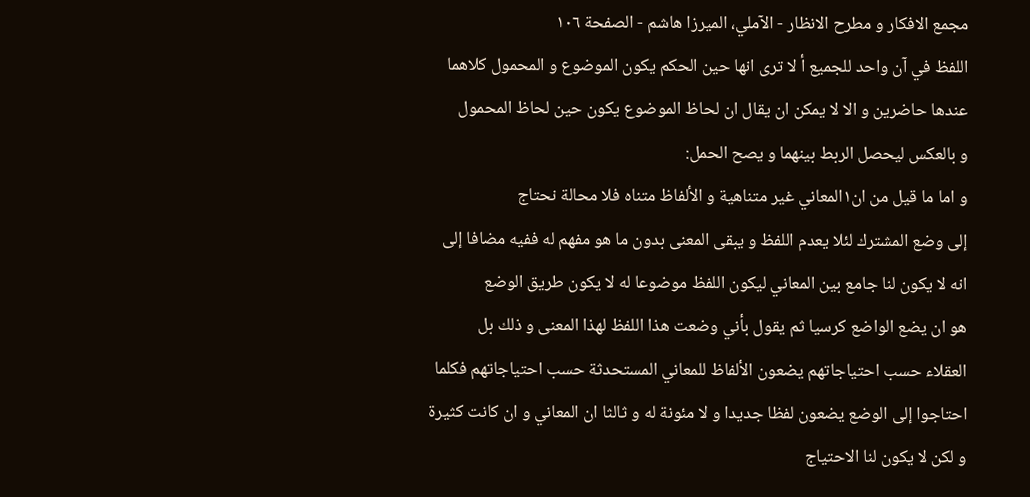مجمع الافكار و مطرح الانظار - الآملي، الميرزا هاشم - الصفحة ١٠٦
اللفظ في آن واحد للجميع أ لا ترى انها حين الحكم يكون الموضوع و المحمول كلاهما
عندها حاضرين و الا لا يمكن ان يقال ان لحاظ الموضوع يكون حين لحاظ المحمول
و بالعكس ليحصل الربط بينهما و يصح الحمل:
و اما ما قيل من ان١المعاني غير متناهية و الألفاظ متناه فلا محالة نحتاج
إلى وضع المشترك لئلا يعدم اللفظ و يبقى المعنى بدون ما هو مفهم له ففيه مضافا إلى
انه لا يكون لنا جامع بين المعاني ليكون اللفظ موضوعا له لا يكون طريق الوضع
هو ان يضع الواضع كرسيا ثم يقول بأني وضعت هذا اللفظ لهذا المعنى و ذلك بل
العقلاء حسب احتياجاتهم يضعون الألفاظ للمعاني المستحدثة حسب احتياجاتهم فكلما
احتاجوا إلى الوضع يضعون لفظا جديدا و لا مئونة له و ثالثا ان المعاني و ان كانت كثيرة
و لكن لا يكون لنا الاحتياج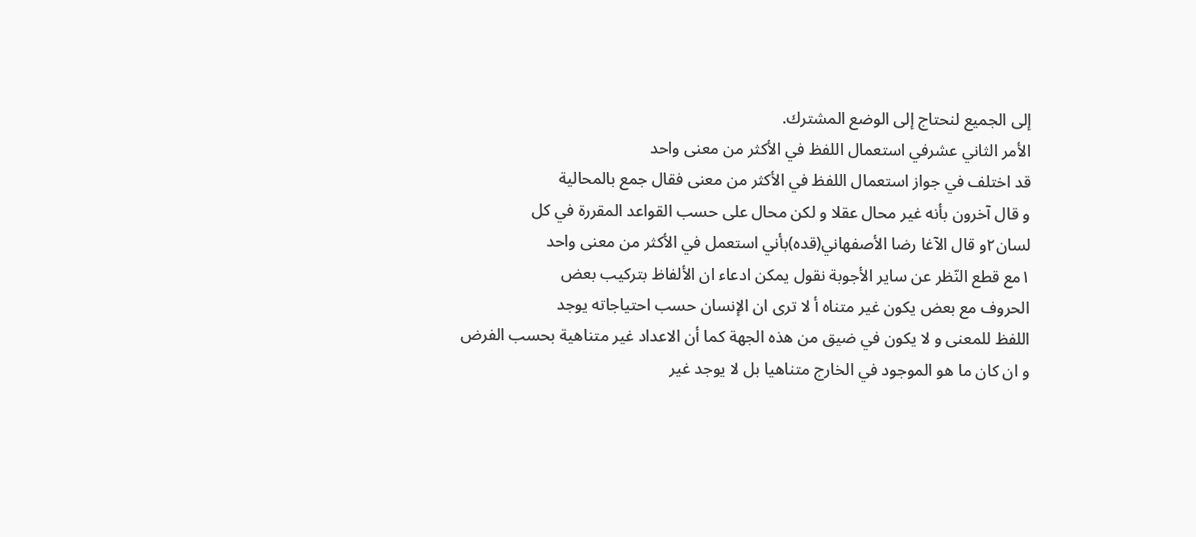إلى الجميع لنحتاج إلى الوضع المشترك.
الأمر الثاني عشرفي استعمال اللفظ في الأكثر من معنى واحد
قد اختلف في جواز استعمال اللفظ في الأكثر من معنى فقال جمع بالمحالية
و قال آخرون بأنه غير محال عقلا و لكن محال على حسب القواعد المقررة في كل
لسان٢و قال الآغا رضا الأصفهاني(قده)بأني استعمل في الأكثر من معنى واحد
١مع قطع النّظر عن ساير الأجوبة نقول يمكن ادعاء ان الألفاظ بتركيب بعض
الحروف مع بعض يكون غير متناه أ لا ترى ان الإنسان حسب احتياجاته يوجد
اللفظ للمعنى و لا يكون في ضيق من هذه الجهة كما أن الاعداد غير متناهية بحسب الفرض
و ان كان ما هو الموجود في الخارج متناهيا بل لا يوجد غير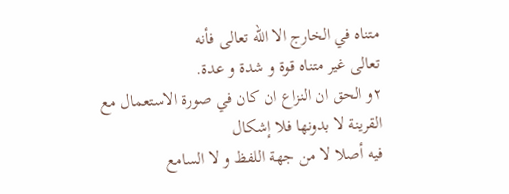متناه في الخارج الا اللّه تعالى فأنه
تعالى غير متناه قوة و شدة و عدة.
٢و الحق ان النزاع ان كان في صورة الاستعمال مع القرينة لا بدونها فلا إشكال
فيه أصلا لا من جهة اللفظ و لا السامع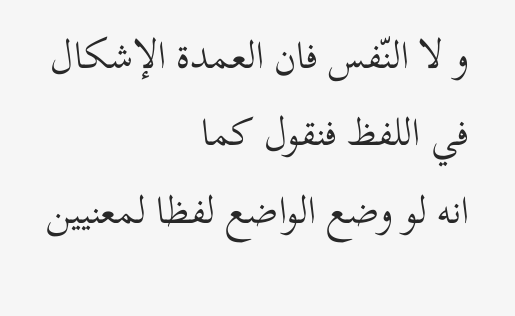و لا النّفس فان العمدة الإشكال في اللفظ فنقول كما
انه لو وضع الواضع لفظا لمعنيين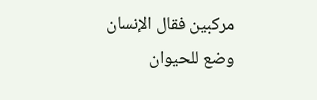مركبين فقال الإنسان وضع للحيوان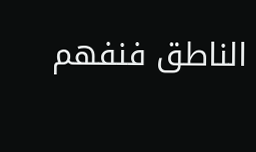الناطق فنفهم